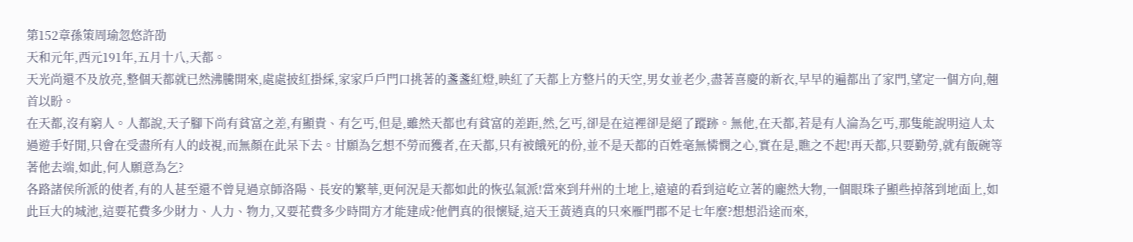第152章孫策周瑜忽悠許劭
天和元年,西元191年,五月十八,天都。
天光尚還不及放亮,整個天都就已然沸騰開來,處處披紅掛綵,家家戶戶門口挑著的盞盞紅燈,映紅了天都上方整片的天空,男女並老少,盡著喜慶的新衣,早早的遍都出了家門,望定一個方向,翹首以盼。
在天都,沒有窮人。人都說,天子腳下尚有貧富之差,有顯貴、有乞丐,但是,雖然天都也有貧富的差距,然,乞丐,卻是在這裡卻是絕了蹤跡。無他,在天都,若是有人淪為乞丐,那隻能說明這人太過遊手好閒,只會在受盡所有人的歧視,而無顏在此呆下去。甘願為乞想不勞而獲者,在天都,只有被餓死的份,並不是天都的百姓毫無憐憫之心,實在是,瞧之不起!再天都,只要勤勞,就有飯碗等著他去端,如此,何人願意為乞?
各路諸侯所派的使者,有的人甚至還不曾見過京師洛陽、長安的繁華,更何況是天都如此的恢弘氣派!當來到幷州的土地上,遠遠的看到這屹立著的龐然大物,一個眼珠子顯些掉落到地面上,如此巨大的城池,這要花費多少財力、人力、物力,又要花費多少時間方才能建成?他們真的很懷疑,這天王黃逍真的只來雁門郡不足七年麼?想想沿途而來,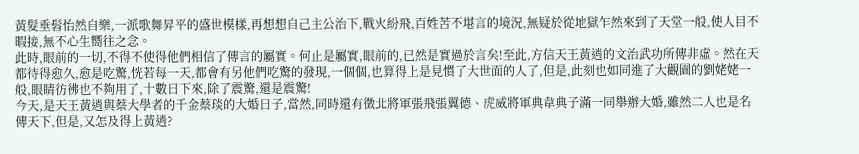黃髮垂髫怡然自樂,一派歌舞昇平的盛世模樣,再想想自己主公治下,戰火紛飛,百姓苦不堪言的境況,無疑於從地獄乍然來到了天堂一般,使人目不暇接,無不心生嚮往之念。
此時,眼前的一切,不得不使得他們相信了傳言的屬實。何止是屬實,眼前的,已然是實過於言矣!至此,方信天王黃逍的文治武功所傳非虛。然在天都待得愈久,愈是吃驚,恍若每一天,都會有另他們吃驚的發現,一個個,也算得上是見慣了大世面的人了,但是,此刻也如同進了大觀園的劉姥姥一般,眼睛彷彿也不夠用了,十數日下來,除了震驚,還是震驚!
今天,是天王黃逍與蔡大學者的千金蔡琰的大婚日子,當然,同時還有徵北將軍張飛張翼德、虎威將軍典韋典子滿一同舉辦大婚,雖然二人也是名傳天下,但是,又怎及得上黃逍?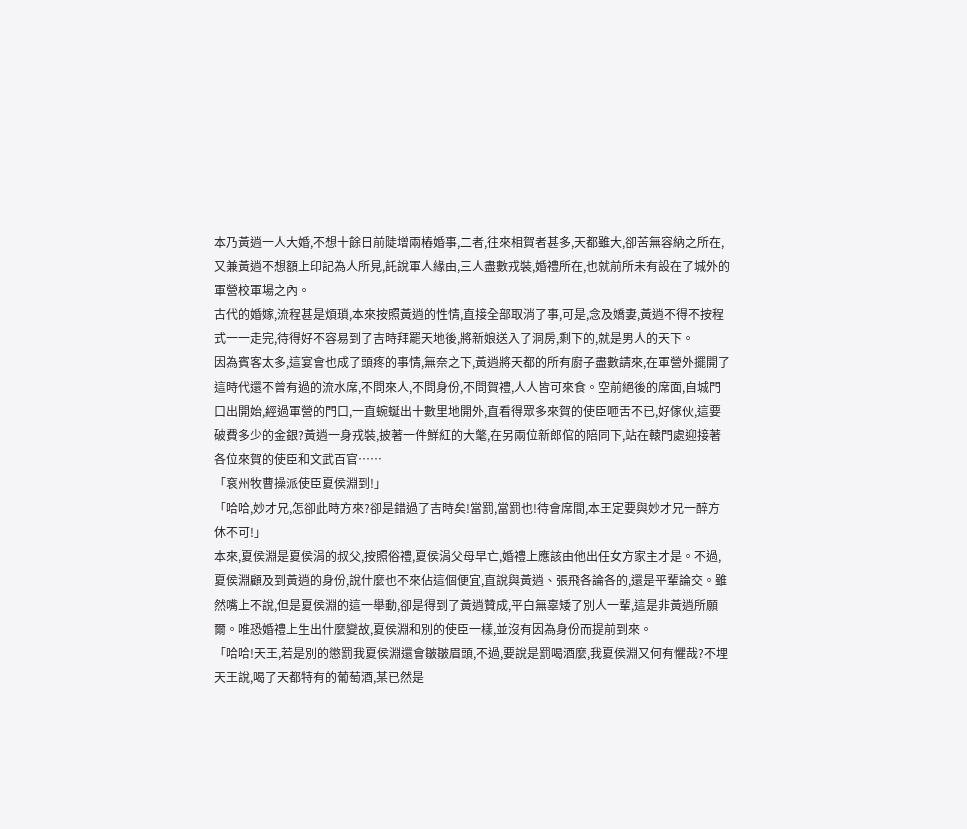本乃黃逍一人大婚,不想十餘日前陡增兩樁婚事,二者,往來相賀者甚多,天都雖大,卻苦無容納之所在,又兼黃逍不想額上印記為人所見,託說軍人緣由,三人盡數戎裝,婚禮所在,也就前所未有設在了城外的軍營校軍場之內。
古代的婚嫁,流程甚是煩瑣,本來按照黃逍的性情,直接全部取消了事,可是,念及嬌妻,黃逍不得不按程式一一走完,待得好不容易到了吉時拜罷天地後,將新娘送入了洞房,剩下的,就是男人的天下。
因為賓客太多,這宴會也成了頭疼的事情,無奈之下,黃逍將天都的所有廚子盡數請來,在軍營外擺開了這時代還不曾有過的流水席,不問來人,不問身份,不問賀禮,人人皆可來食。空前絕後的席面,自城門口出開始,經過軍營的門口,一直蜿蜒出十數里地開外,直看得眾多來賀的使臣咂舌不已,好傢伙,這要破費多少的金銀?黃逍一身戎裝,披著一件鮮紅的大氅,在另兩位新郎倌的陪同下,站在轅門處迎接著各位來賀的使臣和文武百官……
「袞州牧曹操派使臣夏侯淵到!」
「哈哈,妙才兄,怎卻此時方來?卻是錯過了吉時矣!當罰,當罰也!待會席間,本王定要與妙才兄一醉方休不可!」
本來,夏侯淵是夏侯涓的叔父,按照俗禮,夏侯涓父母早亡,婚禮上應該由他出任女方家主才是。不過,夏侯淵顧及到黃逍的身份,說什麼也不來佔這個便宜,直說與黃逍、張飛各論各的,還是平輩論交。雖然嘴上不說,但是夏侯淵的這一舉動,卻是得到了黃逍贊成,平白無辜矮了別人一輩,這是非黃逍所願爾。唯恐婚禮上生出什麼變故,夏侯淵和別的使臣一樣,並沒有因為身份而提前到來。
「哈哈!天王,若是別的懲罰我夏侯淵還會皺皺眉頭,不過,要說是罰喝酒麼,我夏侯淵又何有懼哉?不埋天王說,喝了天都特有的葡萄酒,某已然是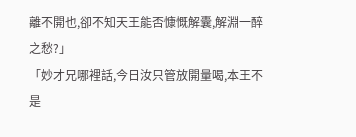離不開也,卻不知天王能否慷慨解囊,解淵一醉之愁?」
「妙才兄哪裡話,今日汝只管放開量喝,本王不是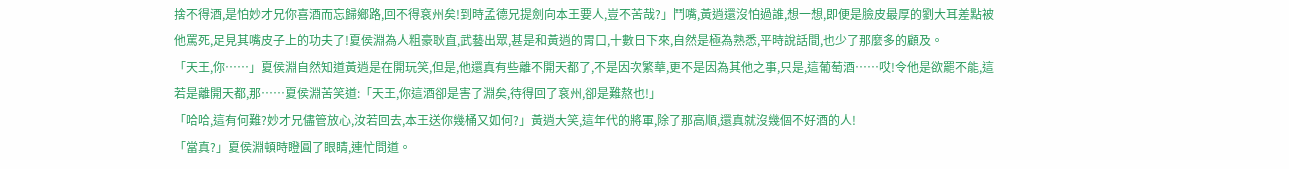捨不得酒,是怕妙才兄你喜酒而忘歸鄉路,回不得袞州矣!到時孟德兄提劍向本王要人,豈不苦哉?」鬥嘴,黃逍還沒怕過誰,想一想,即便是臉皮最厚的劉大耳差點被他罵死,足見其嘴皮子上的功夫了!夏侯淵為人粗豪耿直,武藝出眾,甚是和黃逍的胃口,十數日下來,自然是極為熟悉,平時說話間,也少了那麼多的顧及。
「天王,你……」夏侯淵自然知道黃逍是在開玩笑,但是,他還真有些離不開天都了,不是因次繁華,更不是因為其他之事,只是,這葡萄酒……哎!令他是欲罷不能,這若是離開天都,那……夏侯淵苦笑道:「天王,你這酒卻是害了淵矣,待得回了袞州,卻是難熬也!」
「哈哈,這有何難?妙才兄儘管放心,汝若回去,本王送你幾桶又如何?」黃逍大笑,這年代的將軍,除了那高順,還真就沒幾個不好酒的人!
「當真?」夏侯淵頓時瞪圓了眼睛,連忙問道。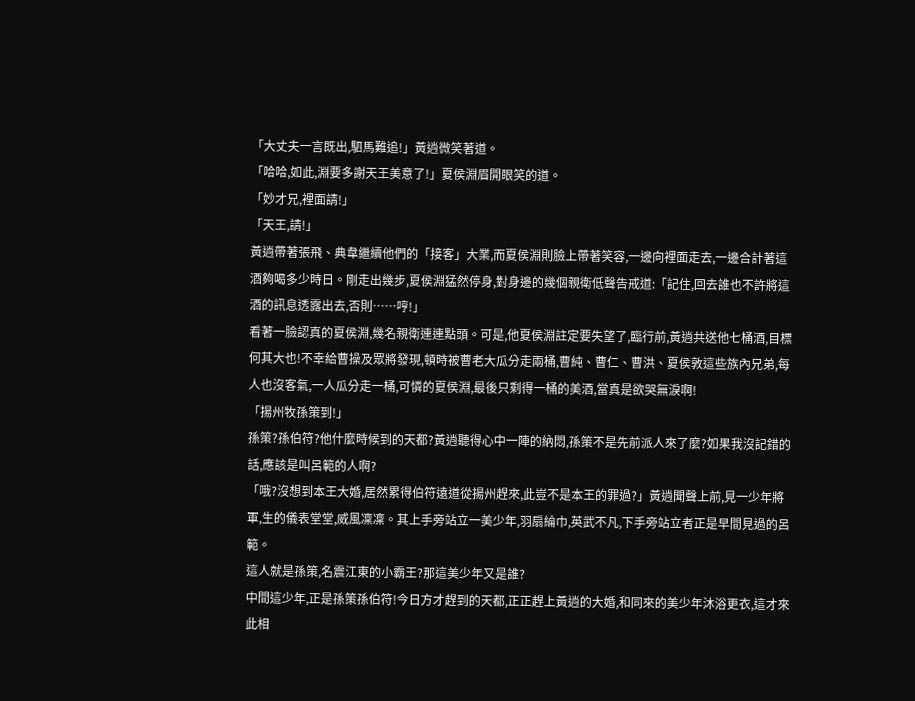「大丈夫一言既出,駟馬難追!」黃逍微笑著道。
「哈哈,如此,淵要多謝天王美意了!」夏侯淵眉開眼笑的道。
「妙才兄,裡面請!」
「天王,請!」
黃逍帶著張飛、典韋繼續他們的「接客」大業,而夏侯淵則臉上帶著笑容,一邊向裡面走去,一邊合計著這酒夠喝多少時日。剛走出幾步,夏侯淵猛然停身,對身邊的幾個親衛低聲告戒道:「記住,回去誰也不許將這酒的訊息透露出去,否則……哼!」
看著一臉認真的夏侯淵,幾名親衛連連點頭。可是,他夏侯淵註定要失望了,臨行前,黃逍共送他七桶酒,目標何其大也!不幸給曹操及眾將發現,頓時被曹老大瓜分走兩桶,曹純、曹仁、曹洪、夏侯敦這些族內兄弟,每人也沒客氣,一人瓜分走一桶,可憐的夏侯淵,最後只剩得一桶的美酒,當真是欲哭無淚啊!
「揚州牧孫策到!」
孫策?孫伯符?他什麼時候到的天都?黃逍聽得心中一陣的納悶,孫策不是先前派人來了麼?如果我沒記錯的話,應該是叫呂範的人啊?
「哦?沒想到本王大婚,居然累得伯符遠道從揚州趕來,此豈不是本王的罪過?」黃逍聞聲上前,見一少年將軍,生的儀表堂堂,威風凜凜。其上手旁站立一美少年,羽扇綸巾,英武不凡,下手旁站立者正是早間見過的呂範。
這人就是孫策,名震江東的小霸王?那這美少年又是誰?
中間這少年,正是孫策孫伯符!今日方才趕到的天都,正正趕上黃逍的大婚,和同來的美少年沐浴更衣,這才來此相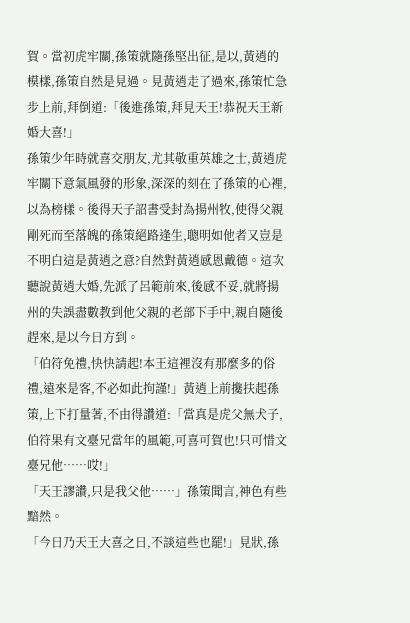賀。當初虎牢關,孫策就隨孫堅出征,是以,黃逍的模樣,孫策自然是見過。見黃逍走了過來,孫策忙急步上前,拜倒道:「後進孫策,拜見天王!恭祝天王新婚大喜!」
孫策少年時就喜交朋友,尤其敬重英雄之士,黃逍虎牢關下意氣風發的形象,深深的刻在了孫策的心裡,以為榜樣。後得天子詔書受封為揚州牧,使得父親剛死而至落魄的孫策絕路逢生,聰明如他者又豈是不明白這是黃逍之意?自然對黃逍感恩戴德。這次聽說黃逍大婚,先派了呂範前來,後感不妥,就將揚州的失誤盡數教到他父親的老部下手中,親自隨後趕來,是以今日方到。
「伯符免禮,快快請起!本王這裡沒有那麼多的俗禮,遠來是客,不必如此拘謹!」黃逍上前攙扶起孫策,上下打量著,不由得讚道:「當真是虎父無犬子,伯符果有文臺兄當年的風範,可喜可賀也!只可惜文臺兄他……哎!」
「天王謬讚,只是我父他……」孫策聞言,神色有些黯然。
「今日乃天王大喜之日,不談這些也罷!」見狀,孫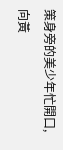策身旁的美少年忙開口,向黃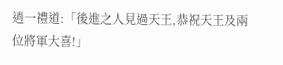逍一禮道:「後進之人見過天王,恭祝天王及兩位將軍大喜!」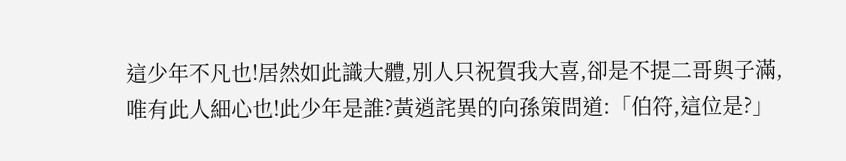這少年不凡也!居然如此識大體,別人只祝賀我大喜,卻是不提二哥與子滿,唯有此人細心也!此少年是誰?黃逍詫異的向孫策問道:「伯符,這位是?」